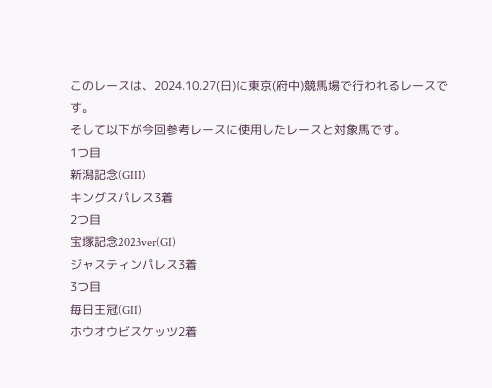このレースは、2024.10.27(日)に東京(府中)競馬場で行われるレースです。
そして以下が今回参考レースに使用したレースと対象馬です。
1つ目
新潟記念(GIII)
キングスパレス3着
2つ目
宝塚記念2023ver(GI)
ジャスティンパレス3着
3つ目
毎日王冠(GII)
ホウオウビスケッツ2着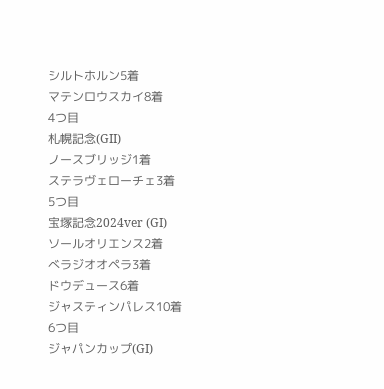シルトホルン5着
マテンロウスカイ8着
4つ目
札幌記念(GII)
ノースブリッジ1着
ステラヴェローチェ3着
5つ目
宝塚記念2024ver (GI)
ソールオリエンス2着
べラジオオペラ3着
ドウデュース6着
ジャスティンパレス10着
6つ目
ジャパンカップ(GI)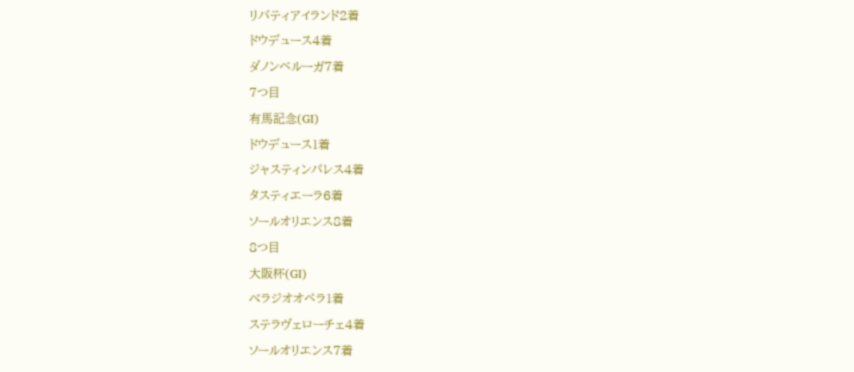リバティアイランド2着
ドウデュース4着
ダノンベルーガ7着
7つ目
有馬記念(GI)
ドウデュース1着
ジャスティンパレス4着
タスティエーラ6着
ソールオリエンス8着
8つ目
大阪杯(GI)
べラジオオペラ1着
ステラヴェローチェ4着
ソールオリエンス7着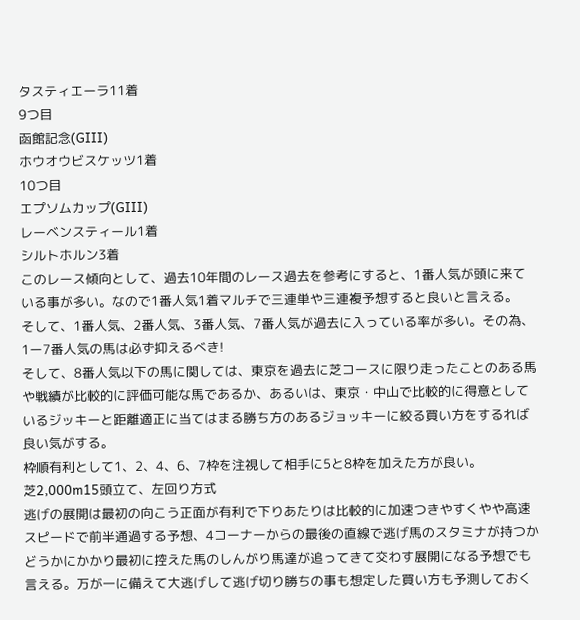タスティエーラ11着
9つ目
函館記念(GIII)
ホウオウビスケッツ1着
10つ目
エプソムカップ(GIII)
レーベンスティール1着
シルトホルン3着
このレース傾向として、過去10年間のレース過去を参考にすると、1番人気が頭に来ている事が多い。なので1番人気1着マルチで三連単や三連複予想すると良いと言える。
そして、1番人気、2番人気、3番人気、7番人気が過去に入っている率が多い。その為、1ー7番人気の馬は必ず抑えるべき!
そして、8番人気以下の馬に関しては、東京を過去に芝コースに限り走ったことのある馬や戦績が比較的に評価可能な馬であるか、あるいは、東京・中山で比較的に得意としているジッキーと距離適正に当てはまる勝ち方のあるジョッキーに絞る買い方をするれば良い気がする。
枠順有利として1、2、4、6、7枠を注視して相手に5と8枠を加えた方が良い。
芝2,000m15頭立て、左回り方式
逃げの展開は最初の向こう正面が有利で下りあたりは比較的に加速つきやすくやや高速スピードで前半通過する予想、4コーナーからの最後の直線で逃げ馬のスタミナが持つかどうかにかかり最初に控えた馬のしんがり馬達が追ってきて交わす展開になる予想でも言える。万が一に備えて大逃げして逃げ切り勝ちの事も想定した買い方も予測しておく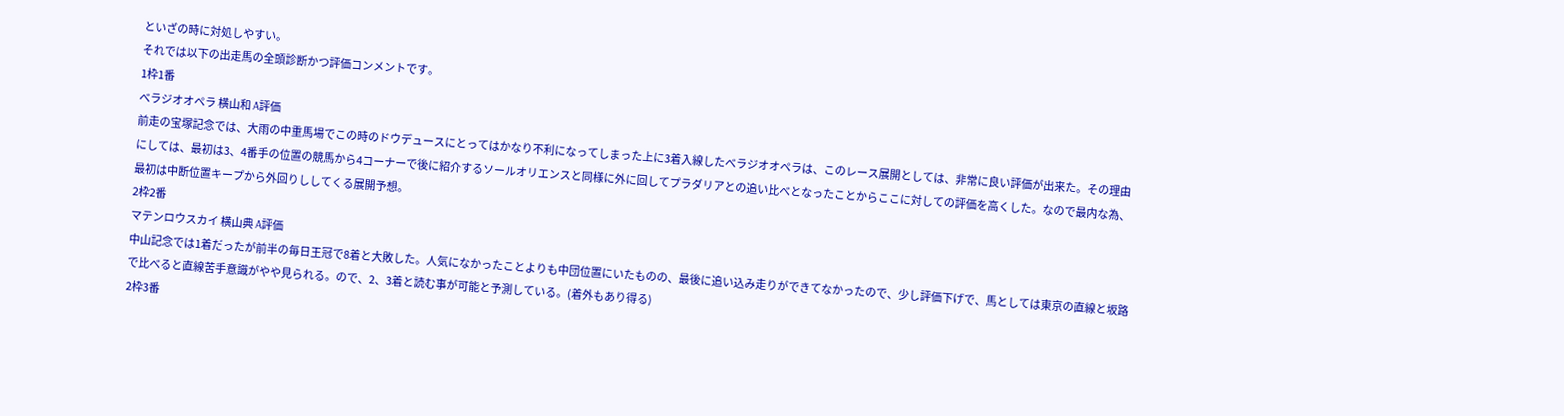といざの時に対処しやすい。
それでは以下の出走馬の全頭診断かつ評価コンメントです。
1枠1番
べラジオオペラ 横山和 A評価
前走の宝塚記念では、大雨の中重馬場でこの時のドウデュースにとってはかなり不利になってしまった上に3着入線したべラジオオペラは、このレース展開としては、非常に良い評価が出来た。その理由にしては、最初は3、4番手の位置の競馬から4コーナーで後に紹介するソールオリエンスと同様に外に回してプラダリアとの追い比べとなったことからここに対しての評価を高くした。なので最内な為、最初は中断位置キープから外回りししてくる展開予想。
2枠2番
マテンロウスカイ 横山典 A評価
中山記念では1着だったが前半の毎日王冠で8着と大敗した。人気になかったことよりも中団位置にいたものの、最後に追い込み走りができてなかったので、少し評価下げで、馬としては東京の直線と坂路で比べると直線苦手意識がやや見られる。ので、2、3着と読む事が可能と予測している。(着外もあり得る)
2枠3番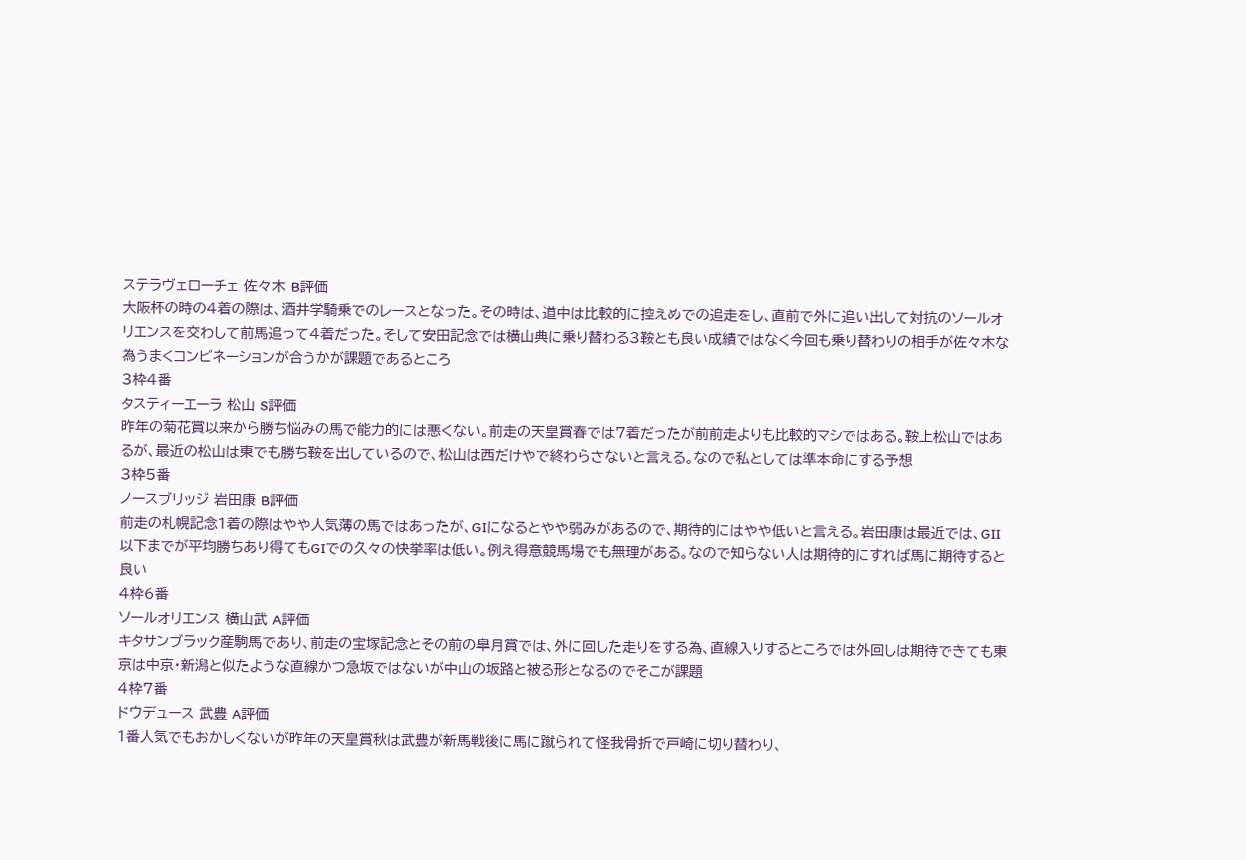ステラヴェローチェ 佐々木 B評価
大阪杯の時の4着の際は、酒井学騎乗でのレースとなった。その時は、道中は比較的に控えめでの追走をし、直前で外に追い出して対抗のソールオリエンスを交わして前馬追って4着だった。そして安田記念では横山典に乗り替わる3鞍とも良い成績ではなく今回も乗り替わりの相手が佐々木な為うまくコンビネーションが合うかが課題であるところ
3枠4番
タスティーエーラ 松山 S評価
昨年の菊花賞以来から勝ち悩みの馬で能力的には悪くない。前走の天皇賞春では7着だったが前前走よりも比較的マシではある。鞍上松山ではあるが、最近の松山は東でも勝ち鞍を出しているので、松山は西だけやで終わらさないと言える。なので私としては準本命にする予想
3枠5番
ノースブリッジ 岩田康 B評価
前走の札幌記念1着の際はやや人気薄の馬ではあったが、GIになるとやや弱みがあるので、期待的にはやや低いと言える。岩田康は最近では、GII以下までが平均勝ちあり得てもGIでの久々の快挙率は低い。例え得意競馬場でも無理がある。なので知らない人は期待的にすれば馬に期待すると良い
4枠6番
ソールオリエンス 横山武 A評価
キタサンブラック産駒馬であり、前走の宝塚記念とその前の皐月賞では、外に回した走りをする為、直線入りするところでは外回しは期待できても東京は中京・新潟と似たような直線かつ急坂ではないが中山の坂路と被る形となるのでそこが課題
4枠7番
ドウデュース 武豊 A評価
1番人気でもおかしくないが昨年の天皇賞秋は武豊が新馬戦後に馬に蹴られて怪我骨折で戸崎に切り替わり、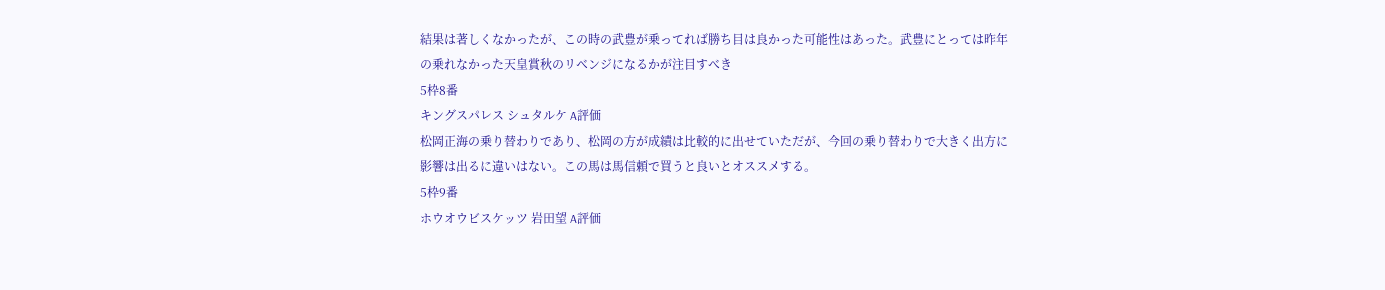結果は著しくなかったが、この時の武豊が乗ってれば勝ち目は良かった可能性はあった。武豊にとっては昨年の乗れなかった天皇賞秋のリベンジになるかが注目すべき
5枠8番
キングスパレス シュタルケ A評価
松岡正海の乗り替わりであり、松岡の方が成績は比較的に出せていただが、今回の乗り替わりで大きく出方に影響は出るに違いはない。この馬は馬信頼で買うと良いとオススメする。
5枠9番
ホウオウビスケッツ 岩田望 A評価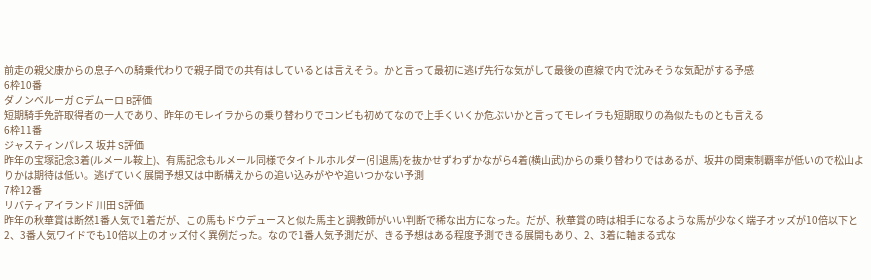前走の親父康からの息子への騎乗代わりで親子間での共有はしているとは言えそう。かと言って最初に逃げ先行な気がして最後の直線で内で沈みそうな気配がする予感
6枠10番
ダノンベルーガ Cデムーロ B評価
短期騎手免許取得者の一人であり、昨年のモレイラからの乗り替わりでコンビも初めてなので上手くいくか危ぶいかと言ってモレイラも短期取りの為似たものとも言える
6枠11番
ジャスティンパレス 坂井 S評価
昨年の宝塚記念3着(ルメール鞍上)、有馬記念もルメール同様でタイトルホルダー(引退馬)を抜かせずわずかながら4着(横山武)からの乗り替わりではあるが、坂井の関東制覇率が低いので松山よりかは期待は低い。逃げていく展開予想又は中断構えからの追い込みがやや追いつかない予測
7枠12番
リバティアイランド 川田 S評価
昨年の秋華賞は断然1番人気で1着だが、この馬もドウデュースと似た馬主と調教師がいい判断で稀な出方になった。だが、秋華賞の時は相手になるような馬が少なく端子オッズが10倍以下と2、3番人気ワイドでも10倍以上のオッズ付く異例だった。なので1番人気予測だが、きる予想はある程度予測できる展開もあり、2、3着に軸まる式な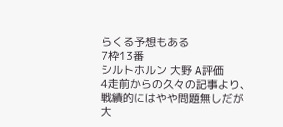らくる予想もある
7枠13番
シルトホルン 大野 A評価
4走前からの久々の記事より、戦績的にはやや問題無しだが大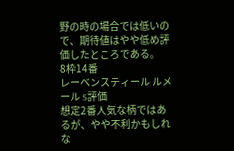野の時の場合では低いので、期待値はやや低め評価したところである。
8枠14番
レーベンスティール ルメール S評価
想定2番人気な柄ではあるが、やや不利かもしれな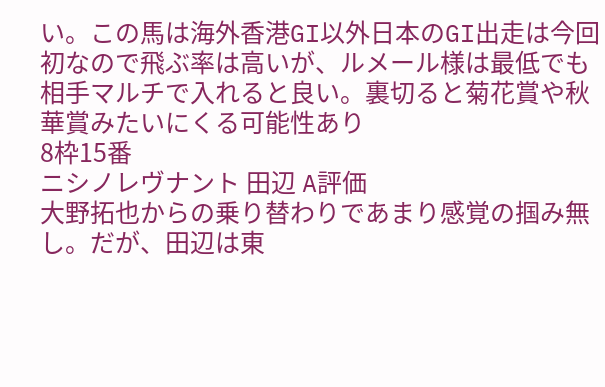い。この馬は海外香港GI以外日本のGI出走は今回初なので飛ぶ率は高いが、ルメール様は最低でも相手マルチで入れると良い。裏切ると菊花賞や秋華賞みたいにくる可能性あり
8枠15番
ニシノレヴナント 田辺 A評価
大野拓也からの乗り替わりであまり感覚の掴み無し。だが、田辺は東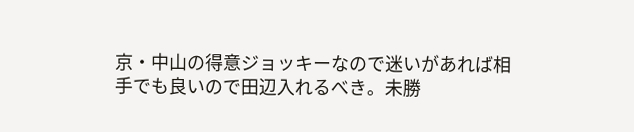京・中山の得意ジョッキーなので迷いがあれば相手でも良いので田辺入れるべき。未勝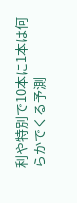利や特別で10本に1本は何らかでくる予測